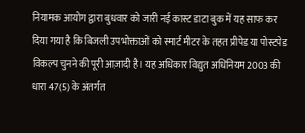नियामक आयोग द्वारा बुधवार को जारी नई कास्ट डाटा बुक में यह साफ कर दिया गया है कि बिजली उपभोक्ताओं को स्मार्ट मीटर के तहत प्रीपेड या पोस्टपेड विकल्प चुनने की पूरी आज़ादी है। यह अधिकार विद्युत अधिनियम 2003 की धारा 47(5) के अंतर्गत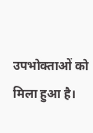उपभोक्ताओं को मिला हुआ है।